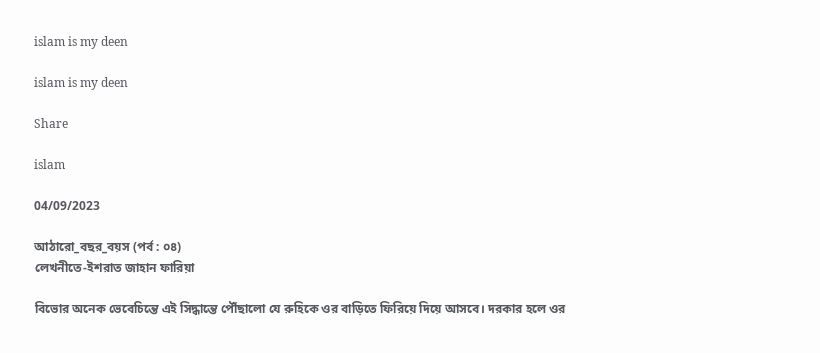islam is my deen

islam is my deen

Share

islam

04/09/2023

আঠারো_বছর_বয়স (পর্ব : ০৪)
লেখনীতে-ইশরাত জাহান ফারিয়া

বিভোর অনেক ভেবেচিন্তে এই সিদ্ধান্তে পৌঁছালো যে রুহিকে ওর বাড়িতে ফিরিয়ে দিয়ে আসবে। দরকার হলে ওর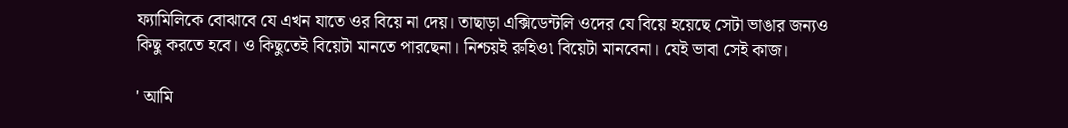ফ্যামিলিকে বোঝাবে যে এখন যাতে ওর বিয়ে না দেয়। তাছাড়া এক্সিডেন্টলি ওদের যে বিয়ে হয়েছে সেটা ভাঙার জন্যও কিছু করতে হবে। ও কিছুতেই বিয়েটা মানতে পারছেনা। নিশ্চয়ই রুহিও৷ বিয়েটা মানবেনা। যেই ভাবা সেই কাজ।

' আমি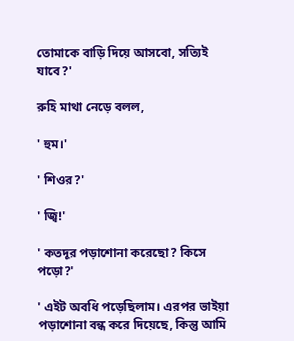তোমাকে বাড়ি দিয়ে আসবো, সত্যিই যাবে?'

রুহি মাথা নেড়ে বলল,

' হুম।'

' শিওর?'

' জ্বি!'

' কতদূর পড়াশোনা করেছো? কিসে পড়ো?'

' এইট অবধি পড়েছিলাম। এরপর ভাইয়া পড়াশোনা বন্ধ করে দিয়েছে, কিন্তু আমি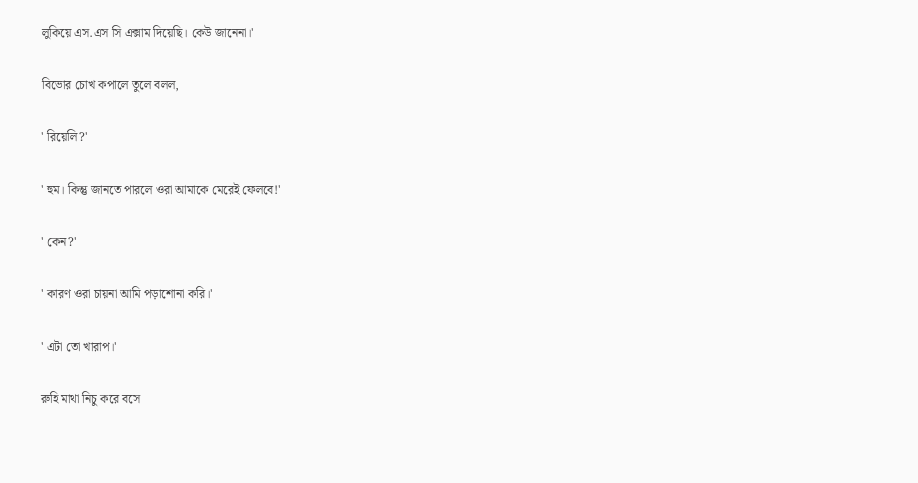লুকিয়ে এস.এস সি এক্সাম দিয়েছি। কেউ জানেনা।'

বিভোর চোখ কপালে তুলে বলল,

' রিয়েলি?'

' হুম। কিন্তু জানতে পারলে ওরা আমাকে মেরেই ফেলবে!'

' কেন?'

' কারণ ওরা চায়না আমি পড়াশোনা করি।'

' এটা তো খারাপ।'

রুহি মাথা নিচু করে বসে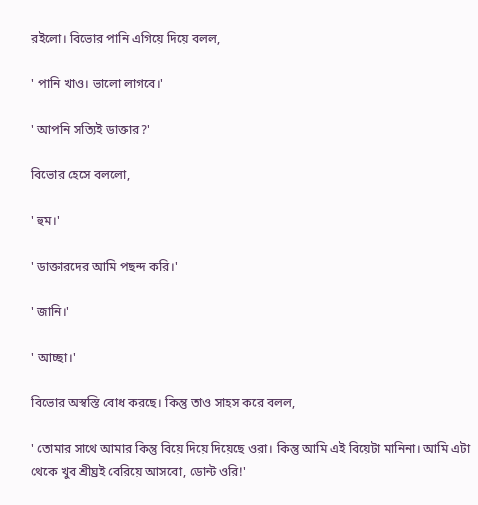রইলো। বিভোর পানি এগিয়ে দিয়ে বলল,

' পানি খাও। ভালো লাগবে।'

' আপনি সত্যিই ডাক্তার?'

বিভোর হেসে বললো,

' হুম।'

' ডাক্তারদের আমি পছন্দ করি।'

' জানি।'

' আচ্ছা।'

বিভোর অস্বস্তি বোধ করছে। কিন্তু তাও সাহস করে বলল,

' তোমার সাথে আমার কিন্তু বিয়ে দিয়ে দিয়েছে ওরা। কিন্তু আমি এই বিয়েটা মানিনা। আমি এটা থেকে খুব শ্রীঘ্রই বেরিয়ে আসবো, ডোন্ট ওরি!'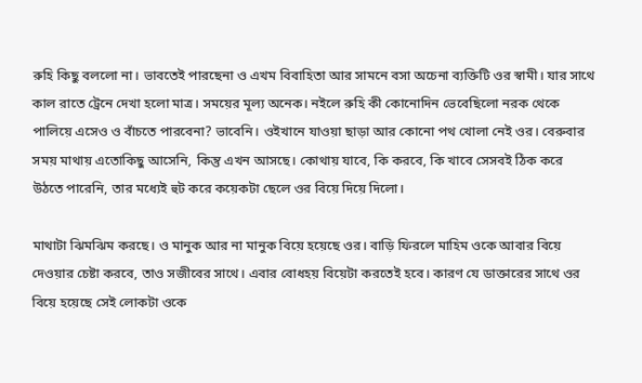রুহি কিছু বললো না। ভাবতেই পারছেনা ও এখম বিবাহিতা আর সামনে বসা অচেনা ব্যক্তিটি ওর স্বামী। যার সাথে কাল রাতে ট্রেনে দেখা হলো মাত্র। সময়ের মূল্য অনেক। নইলে রুহি কী কোনোদিন ভেবেছিলো নরক থেকে পালিয়ে এসেও ও বাঁচতে পারবেনা? ভাবেনি। ওইখানে যাওয়া ছাড়া আর কোনো পথ খোলা নেই ওর। বেরুবার সময় মাথায় এতোকিছু আসেনি, কিন্তু এখন আসছে। কোথায় যাবে, কি করবে, কি খাবে সেসবই ঠিক করে উঠতে পারেনি, তার মধ্যেই হুট করে কয়েকটা ছেলে ওর বিয়ে দিয়ে দিলো।

মাথাটা ঝিমঝিম করছে। ও মানুক আর না মানুক বিয়ে হয়েছে ওর। বাড়ি ফিরলে মাহিম ওকে আবার বিয়ে দেওয়ার চেষ্টা করবে, তাও সজীবের সাথে। এবার বোধহয় বিয়েটা করতেই হবে। কারণ যে ডাক্তারের সাথে ওর বিয়ে হয়েছে সেই লোকটা ওকে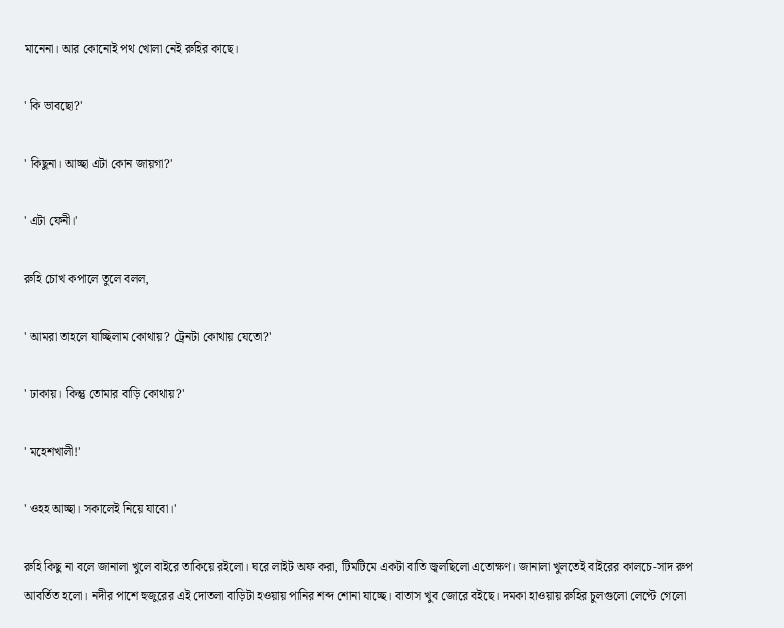মানেনা। আর কোনোই পথ খোলা নেই রুহির কাছে।

' কি ভাবছো?'

' কিছুনা। আচ্ছা এটা কোন জায়গা?'

' এটা ফেনী।'

রুহি চোখ কপালে তুলে বলল,

' আমরা তাহলে যাচ্ছিলাম কোথায়? ট্রেনটা কোথায় যেতো?'

' ঢাকায়। কিন্তু তোমার বাড়ি কোথায়?'

' মহেশখালী!'

' ওহহ আচ্ছা। সকালেই নিয়ে যাবো।'

রুহি কিছু না বলে জানালা খুলে বাইরে তাকিয়ে রইলো। ঘরে লাইট অফ করা, টিমটিমে একটা বাতি জ্বলছিলো এতোক্ষণ। জানালা খুলতেই বাইরের কালচে-সাদ রুপ আবর্তিত হলো। নদীর পাশে হুজুরের এই দোতলা বাড়িটা হওয়ায় পানির শব্দ শোনা যাচ্ছে। বাতাস খুব জোরে বইছে। দমকা হাওয়ায় রুহির চুলগুলো লেপ্টে গেলো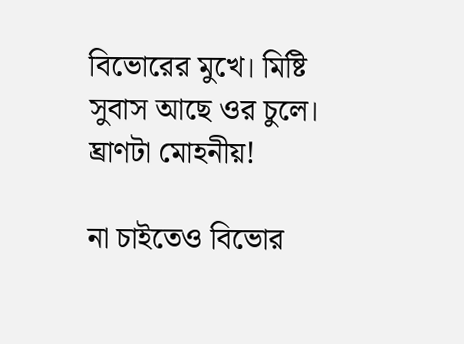বিভোরের মুখে। মিষ্টি সুবাস আছে ওর চুলে। ঘ্রাণটা মোহনীয়!

না চাইতেও বিভোর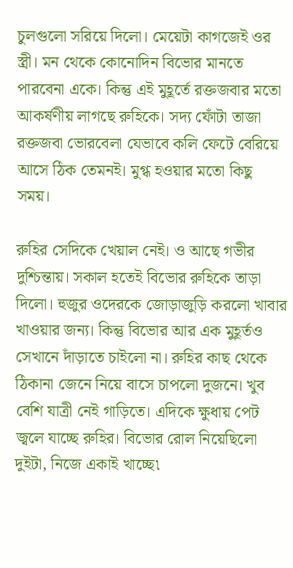চুলগুলো সরিয়ে দিলো। মেয়েটা কাগজেই ওর স্ত্রী। মন থেকে কোনোদিন বিভোর মানতে পারবেনা একে। কিন্তু এই মুহূর্তে রক্তজবার মতো আকর্ষণীয় লাগছে রুহিকে। সদ্য ফোঁটা তাজা রক্তজবা ভোরবেলা যেভাবে কলি ফেটে বেরিয়ে আসে ঠিক তেমনই। মুগ্ধ হওয়ার মতো কিছু সময়।

রুহির সেদিকে খেয়াল নেই। ও আছে গভীর দুশ্চিন্তায়। সকাল হতেই বিভোর রুহিকে তাড়া দিলো। হুজুর ওদেরকে জোড়াজুড়ি করলো খাবার খাওয়ার জন্য। কিন্তু বিভোর আর এক মুহূর্তও সেখানে দাঁড়াতে চাইলো না। রুহির কাছ থেকে ঠিকানা জেনে নিয়ে বাসে চাপলো দুজনে। খুব বেশি যাত্রী নেই গাড়িতে। এদিকে ক্ষুধায় পেট জ্বলে যাচ্ছে রুহির। বিভোর রোল নিয়েছিলো দুইটা, নিজে একাই খাচ্ছে৷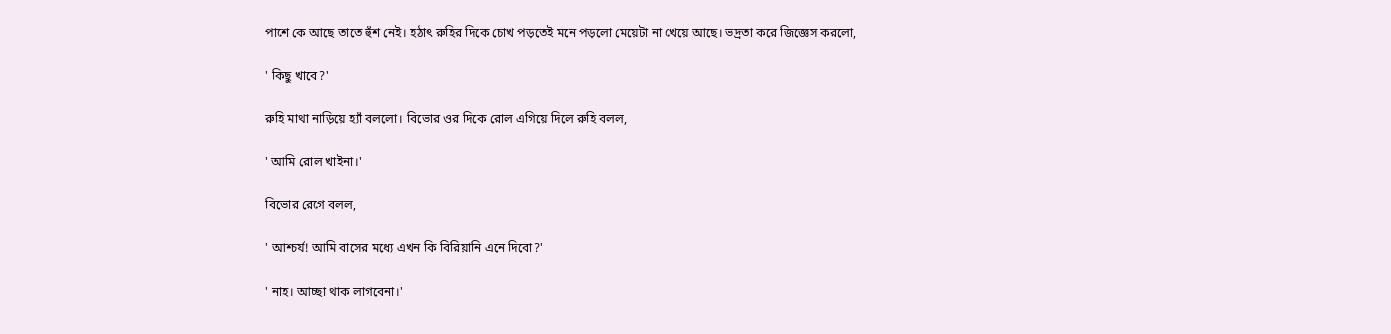পাশে কে আছে তাতে হুঁশ নেই। হঠাৎ রুহির দিকে চোখ পড়তেই মনে পড়লো মেয়েটা না খেয়ে আছে। ভদ্রতা করে জিজ্ঞেস করলো,

' কিছু খাবে?'

রুহি মাথা নাড়িয়ে হ্যাঁ বললো। বিভোর ওর দিকে রোল এগিয়ে দিলে রুহি বলল,

' আমি রোল খাইনা।'

বিভোর রেগে বলল,

' আশ্চর্য! আমি বাসের মধ্যে এখন কি বিরিয়ানি এনে দিবো?'

' নাহ। আচ্ছা থাক লাগবেনা।'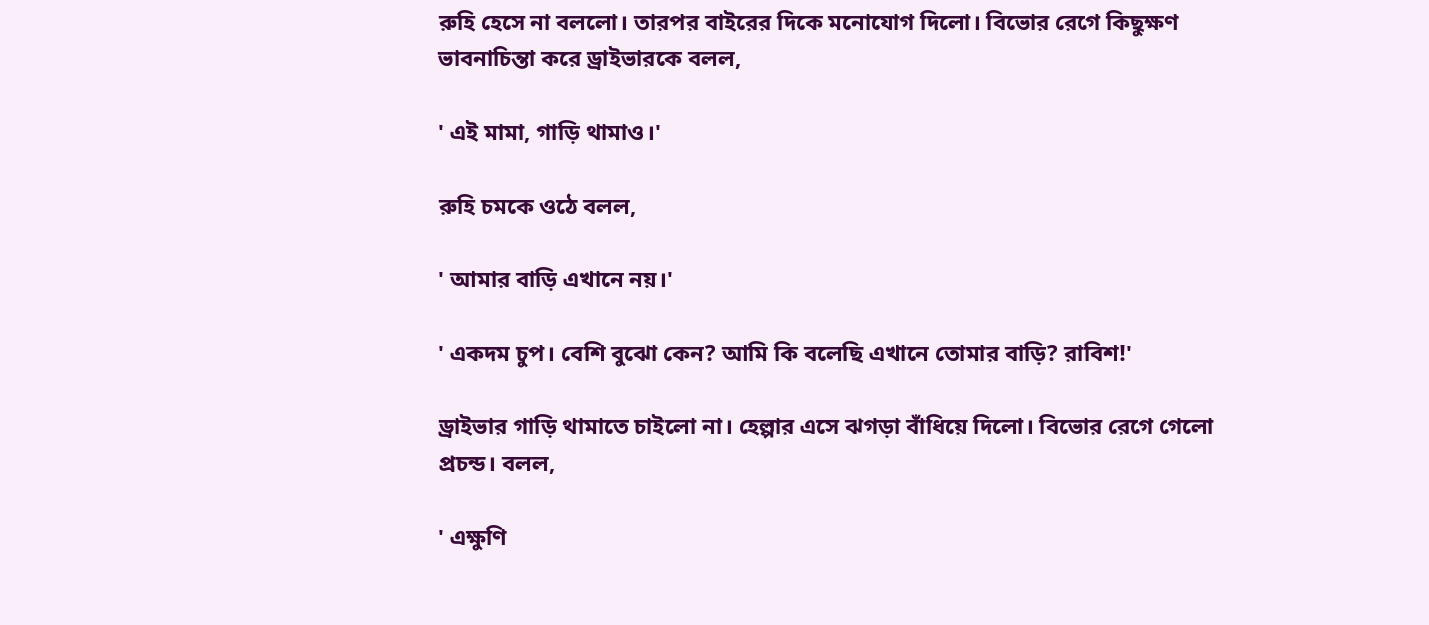রুহি হেসে না বললো। তারপর বাইরের দিকে মনোযোগ দিলো। বিভোর রেগে কিছুক্ষণ ভাবনাচিন্তা করে ড্রাইভারকে বলল,

' এই মামা, গাড়ি থামাও।'

রুহি চমকে ওঠে বলল,

' আমার বাড়ি এখানে নয়।'

' একদম চুপ। বেশি বুঝো কেন? আমি কি বলেছি এখানে তোমার বাড়ি? রাবিশ!'

ড্রাইভার গাড়ি থামাতে চাইলো না। হেল্পার এসে ঝগড়া বাঁধিয়ে দিলো। বিভোর রেগে গেলো প্রচন্ড। বলল,

' এক্ষুণি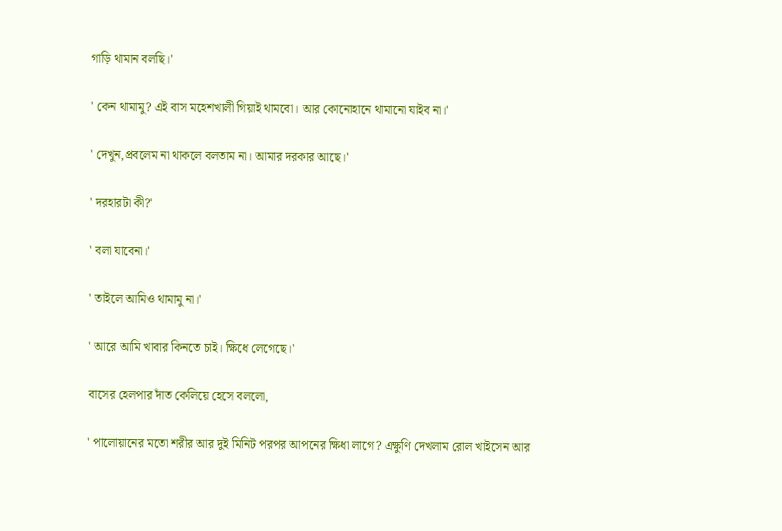গাড়ি থামান বলছি।'

' কেন থামামু? এই বাস মহেশখালী গিয়াই থামবো। আর কোনোহানে থামানো যাইব না।'

' দেখুন,প্রবলেম না থাকলে বলতাম না। আমার দরকার আছে।'

' দরহারটা কী?'

' বলা যাবেনা।'

' তাইলে আমিও থামামু না।'

' আরে আমি খাবার কিনতে চাই। ক্ষিধে লেগেছে।'

বাসের হেলপার দাঁত কেলিয়ে হেসে বললো,

' পালোয়ানের মতো শরীর আর দুই মিনিট পরপর আপনের ক্ষিধা লাগে? এক্ষুণি দেখলাম রোল খাইসেন আর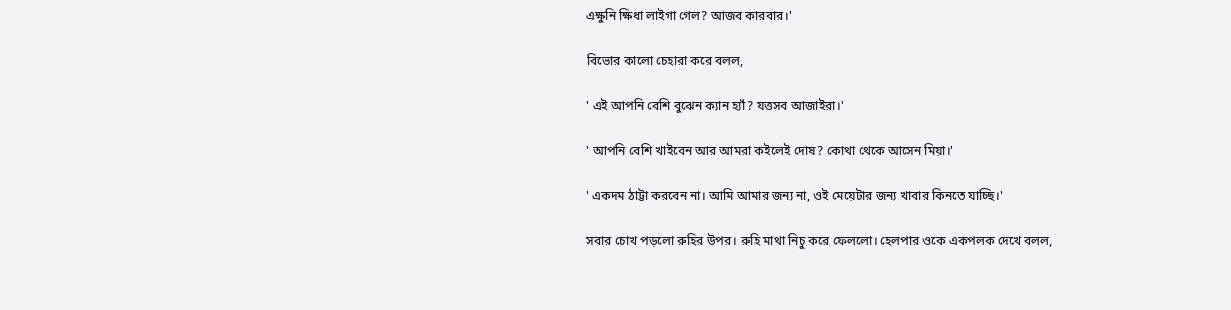এক্ষুনি ক্ষিধা লাইগা গেল? আজব কারবার।'

বিভোর কালো চেহারা করে বলল,

' এই আপনি বেশি বুঝেন ক্যান হ্যাঁ? যত্তসব আজাইরা।'

' আপনি বেশি খাইবেন আর আমরা কইলেই দোষ? কোথা থেকে আসেন মিয়া।'

' একদম ঠাট্টা করবেন না। আমি আমার জন্য না, ওই মেয়েটার জন্য খাবার কিনতে যাচ্ছি।'

সবার চোখ পড়লো রুহির উপর। রুহি মাথা নিচু করে ফেললো। হেলপার ওকে একপলক দেখে বলল,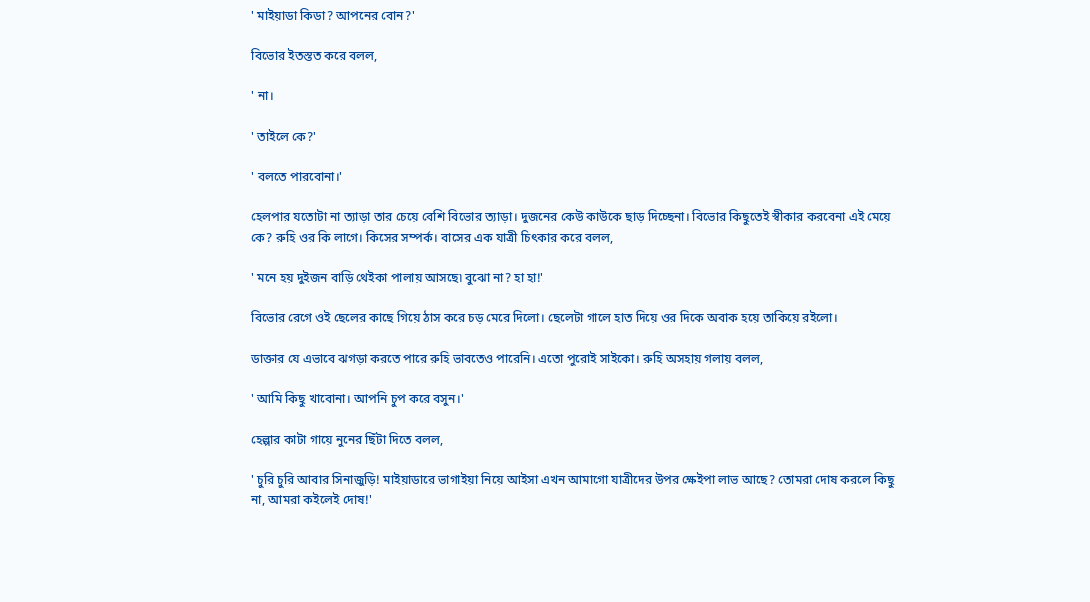' মাইয়াডা কিডা? আপনের বোন?'

বিভোর ইতস্তত করে বলল,

' না।

' তাইলে কে?'

' বলতে পারবোনা।'

হেলপার যতোটা না ত্যাড়া তার চেয়ে বেশি বিভোর ত্যাড়া। দুজনের কেউ কাউকে ছাড় দিচ্ছেনা। বিভোর কিছুতেই স্বীকার করবেনা এই মেয়ে কে? রুহি ওর কি লাগে। কিসের সম্পর্ক। বাসের এক যাত্রী চিৎকার করে বলল,

' মনে হয় দুইজন বাড়ি থেইকা পালায় আসছে৷ বুঝো না? হা হা!'

বিভোর রেগে ওই ছেলের কাছে গিয়ে ঠাস করে চড় মেরে দিলো। ছেলেটা গালে হাত দিয়ে ওর দিকে অবাক হয়ে তাকিয়ে রইলো।

ডাক্তার যে এভাবে ঝগড়া করতে পারে রুহি ভাবতেও পারেনি। এতো পুরোই সাইকো। রুহি অসহায় গলায় বলল,

' আমি কিছু খাবোনা। আপনি চুপ করে বসুন।'

হেল্পার কাটা গায়ে নুনের ছিঁটা দিতে বলল,

' চুরি চুরি আবার সিনাজুড়ি! মাইয়াডারে ভাগাইয়া নিয়ে আইসা এখন আমাগো যাত্রীদের উপর ক্ষেইপা লাভ আছে? তোমরা দোষ করলে কিছু না, আমরা কইলেই দোষ!'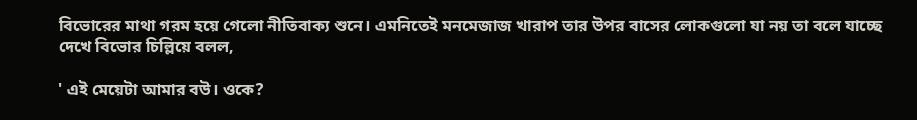বিভোরের মাথা গরম হয়ে গেলো নীতিবাক্য শুনে। এমনিতেই মনমেজাজ খারাপ তার উপর বাসের লোকগুলো যা নয় তা বলে যাচ্ছে দেখে বিভোর চিল্লিয়ে বলল,

' এই মেয়েটা আমার বউ। ওকে?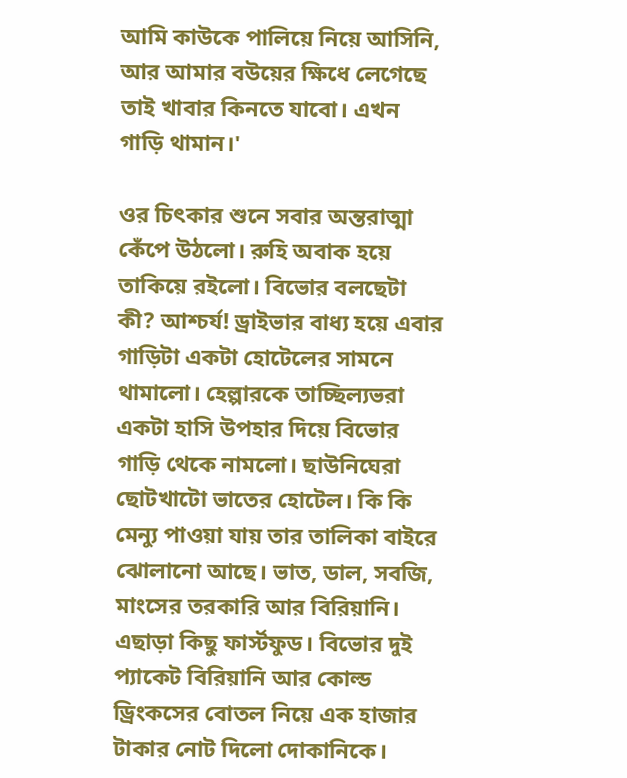আমি কাউকে পালিয়ে নিয়ে আসিনি, আর আমার বউয়ের ক্ষিধে লেগেছে তাই খাবার কিনতে যাবো। এখন গাড়ি থামান।'

ওর চিৎকার শুনে সবার অন্তরাত্মা কেঁপে উঠলো। রুহি অবাক হয়ে তাকিয়ে রইলো। বিভোর বলছেটা কী? আশ্চর্য! ড্রাইভার বাধ্য হয়ে এবার গাড়িটা একটা হোটেলের সামনে থামালো। হেল্পারকে তাচ্ছিল্যভরা একটা হাসি উপহার দিয়ে বিভোর গাড়ি থেকে নামলো। ছাউনিঘেরা ছোটখাটো ভাতের হোটেল। কি কি মেন্যু পাওয়া যায় তার তালিকা বাইরে ঝোলানো আছে। ভাত, ডাল, সবজি, মাংসের তরকারি আর বিরিয়ানি। এছাড়া কিছু ফার্স্টফুড। বিভোর দুই প্যাকেট বিরিয়ানি আর কোল্ড ড্রিংকসের বোতল নিয়ে এক হাজার টাকার নোট দিলো দোকানিকে।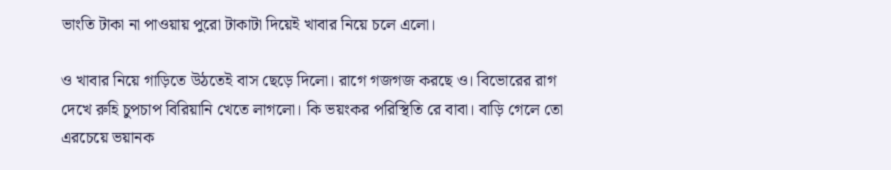ভাংতি টাকা না পাওয়ায় পুরো টাকাটা দিয়েই খাবার নিয়ে চলে এলো।

ও খাবার নিয়ে গাড়িতে উঠতেই বাস ছেড়ে দিলো। রাগে গজগজ করছে ও। বিভোরের রাগ দেখে রুহি চুপচাপ বিরিয়ানি খেতে লাগলো। কি ভয়ংকর পরিস্থিতি রে বাবা। বাড়ি গেলে তো এরচেয়ে ভয়ানক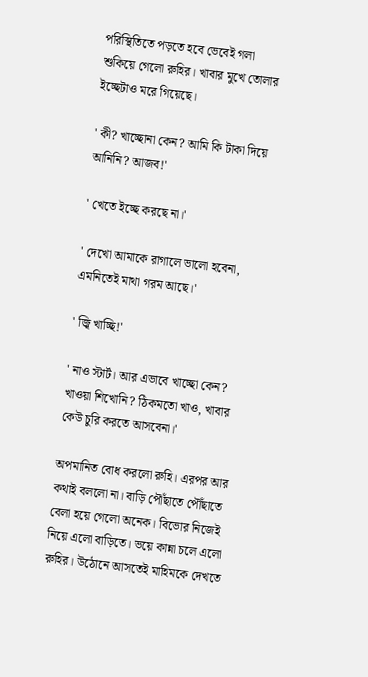পরিস্থিতিতে পড়তে হবে ভেবেই গলা শুকিয়ে গেলো রুহির। খাবার মুখে তোলার ইচ্ছেটাও মরে গিয়েছে।

' কী? খাচ্ছোনা কেন? আমি কি টাকা দিয়ে আনিনি? আজব!'

' খেতে ইচ্ছে করছে না।'

' দেখো আমাকে রাগালে ভালো হবেনা, এমনিতেই মাথা গরম আছে।'

' জ্বি খাচ্ছি!'

' নাও স্টার্ট। আর এভাবে খাচ্ছো কেন? খাওয়া শিখোনি? ঠিকমতো খাও, খাবার কেউ চুরি করতে আসবেনা।'

অপমানিত বোধ করলো রুহি। এরপর আর কথাই বললো না। বাড়ি পৌঁছাতে পৌঁছাতে বেলা হয়ে গেলো অনেক। বিভোর নিজেই নিয়ে এলো বাড়িতে। ভয়ে কান্না চলে এলো রুহির। উঠোনে আসতেই মাহিমকে দেখতে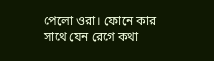পেলো ওরা। ফোনে কার সাথে যেন রেগে কথা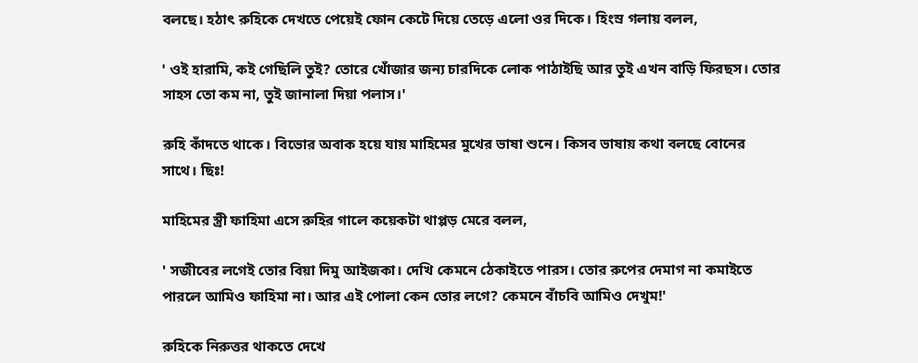বলছে। হঠাৎ রুহিকে দেখতে পেয়েই ফোন কেটে দিয়ে তেড়ে এলো ওর দিকে। হিংস্র গলায় বলল,

' ওই হারামি, কই গেছিলি তুই? তোরে খোঁজার জন্য চারদিকে লোক পাঠাইছি আর তুই এখন বাড়ি ফিরছস। তোর সাহস তো কম না, তুই জানালা দিয়া পলাস।'

রুহি কাঁদতে থাকে। বিভোর অবাক হয়ে যায় মাহিমের মুখের ভাষা শুনে। কিসব ভাষায় কথা বলছে বোনের সাথে। ছিঃ!

মাহিমের স্ত্রী ফাহিমা এসে রুহির গালে কয়েকটা থাপ্পড় মেরে বলল,

' সজীবের লগেই তোর বিয়া দিমু আইজকা। দেখি কেমনে ঠেকাইতে পারস। তোর রুপের দেমাগ না কমাইতে পারলে আমিও ফাহিমা না। আর এই পোলা কেন তোর লগে? কেমনে বাঁচবি আমিও দেখুম!'

রুহিকে নিরুত্তর থাকতে দেখে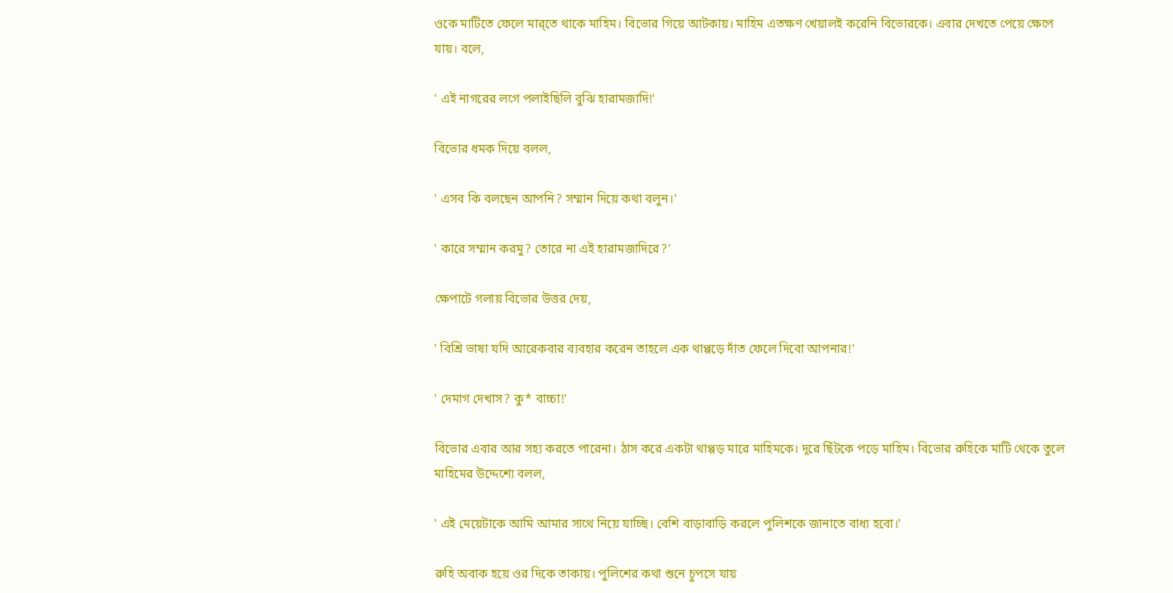ওকে মাটিতে ফেলে মার‍্তে থাকে মাহিম। বিভোর গিয়ে আটকায়। মাহিম এতক্ষণ খেয়ালই করেনি বিভোরকে। এবার দেখতে পেয়ে ক্ষেপে যায়। বলে,

' এই নাগরের লগে পলাইছিলি বুঝি হারামজাদি!'

বিভোর ধমক দিয়ে বলল,

' এসব কি বলছেন আপনি? সম্মান দিয়ে কথা বলুন।'

' কারে সম্মান করমু? তোরে না এই হারামজাদিরে?'

ক্ষেপাটে গলায় বিভোর উত্তর দেয়,

' বিশ্রি ভাষা যদি আরেকবার ব্যবহার করেন তাহলে এক থাপ্পড়ে দাঁত ফেলে দিবো আপনার!'

' দেমাগ দেখাস? কু* বাচ্চা!'

বিভোর এবার আর সহ্য করতে পারেনা। ঠাস করে একটা থাপ্পড় মারে মাহিমকে। দূরে ছিঁটকে পড়ে মাহিম। বিভোর রুহিকে মাটি থেকে তুলে মাহিমের উদ্দেশ্যে বলল,

' এই মেয়েটাকে আমি আমার সাথে নিয়ে যাচ্ছি। বেশি বাড়াবাড়ি করলে পুলিশকে জানাতে বাধ্য হবো।'

রুহি অবাক হয়ে ওর দিকে তাকায়। পুলিশের কথা শুনে চুপসে যায়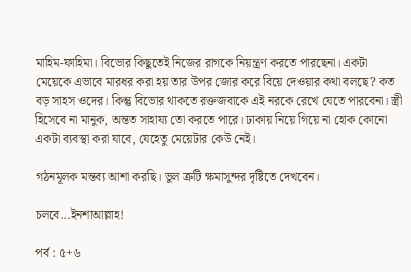মাহিম-ফাহিমা। বিভোর কিছুতেই নিজের রাগকে নিয়ন্ত্রণ করতে পারছেনা। একটা মেয়েকে এভাবে মারধর করা হয় তার উপর জোর করে বিয়ে দেওয়ার কথা বলছে? কত বড় সাহস ওদের। কিন্তু বিভোর থাকতে রক্তজবাকে এই নরকে রেখে যেতে পারবেনা। স্ত্রী হিসেবে না মানুক, অন্তত সাহায্য তো করতে পারে। ঢাকায় নিয়ে গিয়ে না হোক কোনো একটা ব্যবস্থা করা যাবে, যেহেতু মেয়েটার কেউ নেই।

গঠনমূলক মন্তব্য আশা করছি। ভুল ত্রুটি ক্ষমাসুন্দর দৃষ্টিতে দেখবেন।

চলবে...ইনশাআল্লাহ!

পর্ব : ৫+৬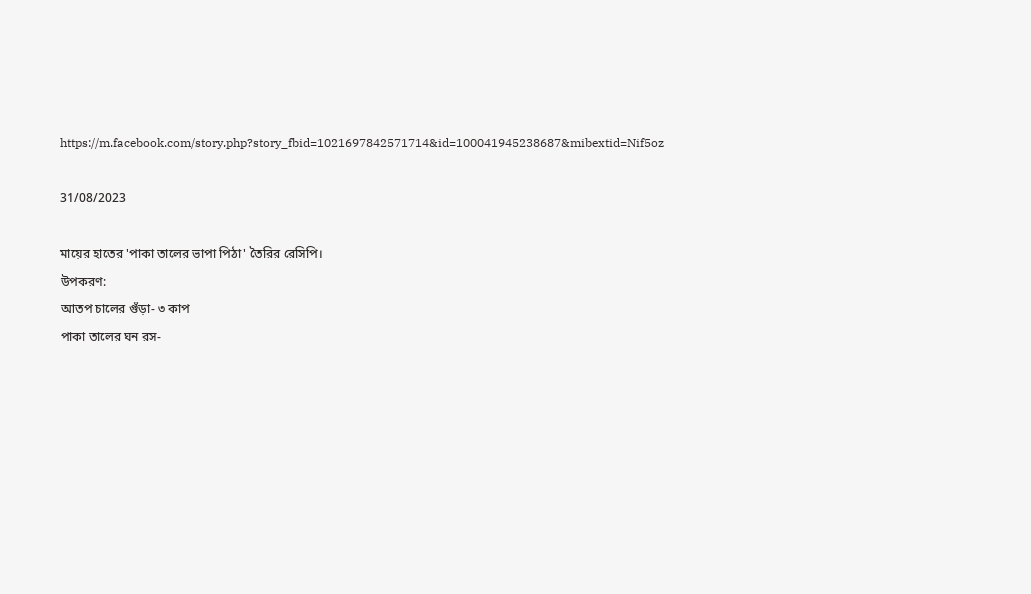https://m.facebook.com/story.php?story_fbid=1021697842571714&id=100041945238687&mibextid=Nif5oz

31/08/2023

মায়ের হাতের 'পাকা তালের ভাপা পিঠা' তৈরির রেসিপি।
উপকরণ:
আতপ চালের গুঁড়া- ৩ কাপ
পাকা তালের ঘন রস-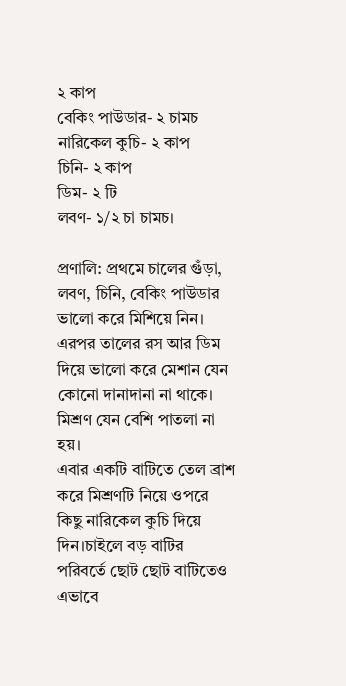২ কাপ
বেকিং পাউডার- ২ চামচ
নারিকেল কুচি- ২ কাপ
চিনি- ২ কাপ
ডিম- ২ টি
লবণ- ১/২ চা চামচ।

প্রণালি: প্রথমে চালের গুঁড়া, লবণ, চিনি, বেকিং পাউডার ভালো করে মিশিয়ে নিন। এরপর তালের রস আর ডিম দিয়ে ভালো করে মেশান যেন কোনো দানাদানা না থাকে। মিশ্রণ যেন বেশি পাতলা না হয়।
এবার একটি বাটিতে তেল ব্রাশ করে মিশ্রণটি নিয়ে ওপরে কিছু নারিকেল কুচি দিয়ে দিন।চাইলে বড় বাটির পরিবর্তে ছোট ছোট বাটিতেও এভাবে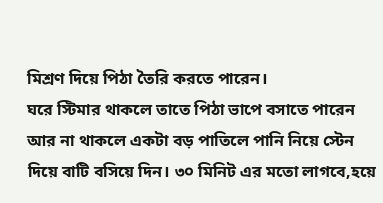মিশ্রণ দিয়ে পিঠা তৈরি করতে পারেন।
ঘরে স্টিমার থাকলে তাতে পিঠা ভাপে বসাতে পারেন আর না থাকলে একটা বড় পাতিলে পানি নিয়ে স্টেন দিয়ে বাটি বসিয়ে দিন। ৩০ মিনিট এর মতো লাগবে,হয়ে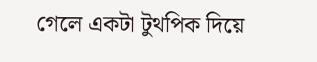গেলে একটা টুথপিক দিয়ে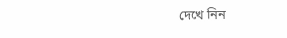দেখে নিন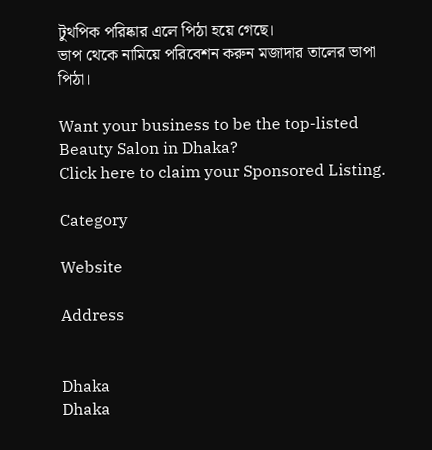টুথপিক পরিষ্কার এলে পিঠা হয়ে গেছে।
ভাপ থেকে নামিয়ে পরিবেশন করুন মজাদার তালের ভাপা পিঠা।

Want your business to be the top-listed Beauty Salon in Dhaka?
Click here to claim your Sponsored Listing.

Category

Website

Address


Dhaka
Dhaka